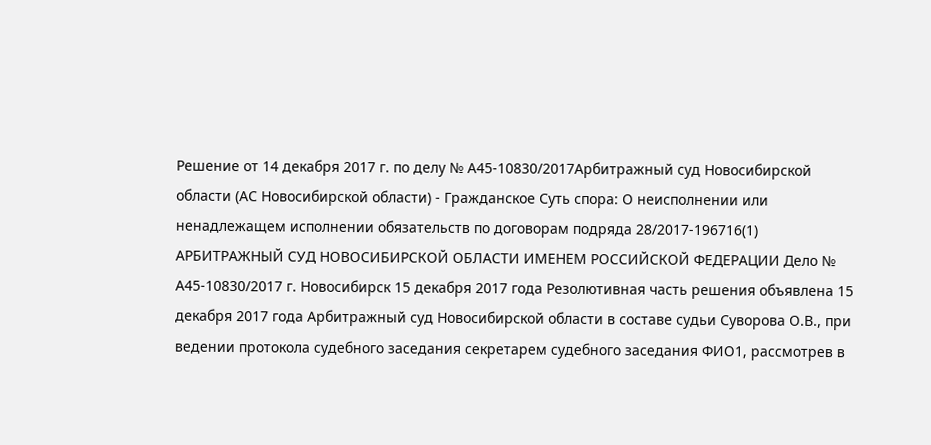Решение от 14 декабря 2017 г. по делу № А45-10830/2017Арбитражный суд Новосибирской области (АС Новосибирской области) - Гражданское Суть спора: О неисполнении или ненадлежащем исполнении обязательств по договорам подряда 28/2017-196716(1) АРБИТРАЖНЫЙ СУД НОВОСИБИРСКОЙ ОБЛАСТИ ИМЕНЕМ РОССИЙСКОЙ ФЕДЕРАЦИИ Дело № А45-10830/2017 г. Новосибирск 15 декабря 2017 года Резолютивная часть решения объявлена 15 декабря 2017 года Арбитражный суд Новосибирской области в составе судьи Суворова О.В., при ведении протокола судебного заседания секретарем судебного заседания ФИО1, рассмотрев в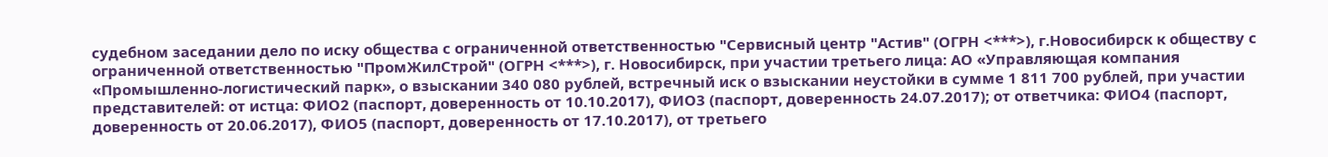судебном заседании дело по иску общества с ограниченной ответственностью "Сервисный центр "Астив" (ОГРН <***>), г.Новосибирск к обществу с ограниченной ответственностью "ПромЖилСтрой" (ОГРН <***>), г. Новосибирск, при участии третьего лица: АО «Управляющая компания «Промышленно-логистический парк», о взыскании 340 080 рублей, встречный иск о взыскании неустойки в сумме 1 811 700 рублей, при участии представителей: от истца: ФИО2 (паспорт, доверенность от 10.10.2017), ФИО3 (паспорт, доверенность 24.07.2017); от ответчика: ФИО4 (паспорт, доверенность от 20.06.2017), ФИО5 (паспорт, доверенность от 17.10.2017), от третьего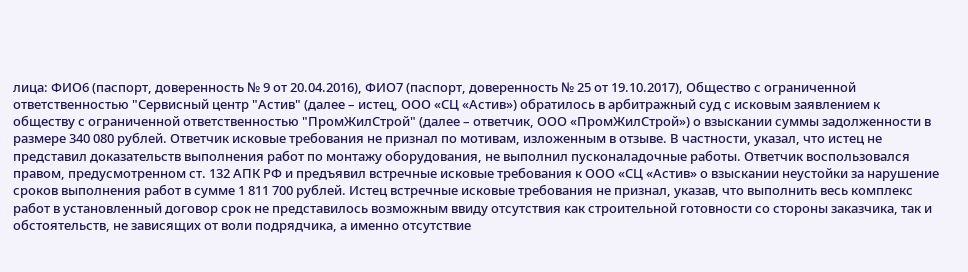лица: ФИО6 (паспорт, доверенность № 9 от 20.04.2016), ФИО7 (паспорт, доверенность № 25 от 19.10.2017), Общество с ограниченной ответственностью "Сервисный центр "Астив" (далее – истец, ООО «СЦ «Астив») обратилось в арбитражный суд с исковым заявлением к обществу с ограниченной ответственностью "ПромЖилСтрой" (далее – ответчик, ООО «ПромЖилСтрой») о взыскании суммы задолженности в размере 340 080 рублей. Ответчик исковые требования не признал по мотивам, изложенным в отзыве. В частности, указал, что истец не представил доказательств выполнения работ по монтажу оборудования, не выполнил пусконаладочные работы. Ответчик воспользовался правом, предусмотренном ст. 132 АПК РФ и предъявил встречные исковые требования к ООО «СЦ «Астив» о взыскании неустойки за нарушение сроков выполнения работ в сумме 1 811 700 рублей. Истец встречные исковые требования не признал, указав, что выполнить весь комплекс работ в установленный договор срок не представилось возможным ввиду отсутствия как строительной готовности со стороны заказчика, так и обстоятельств, не зависящих от воли подрядчика, а именно отсутствие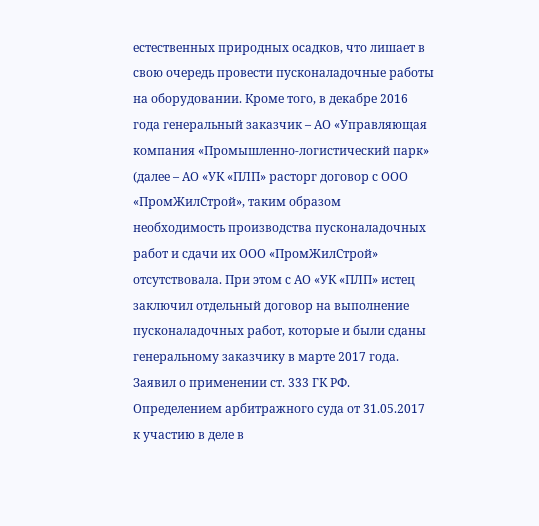естественных природных осадков, что лишает в свою очередь провести пусконаладочные работы на оборудовании. Кроме того, в декабре 2016 года генеральный заказчик – АО «Управляющая компания «Промышленно-логистический парк» (далее – АО «УК «ПЛП» расторг договор с ООО «ПромЖилСтрой», таким образом необходимость производства пусконаладочных работ и сдачи их ООО «ПромЖилСтрой» отсутствовала. При этом с АО «УК «ПЛП» истец заключил отдельный договор на выполнение пусконаладочных работ, которые и были сданы генеральному заказчику в марте 2017 года. Заявил о применении ст. 333 ГК РФ. Определением арбитражного суда от 31.05.2017 к участию в деле в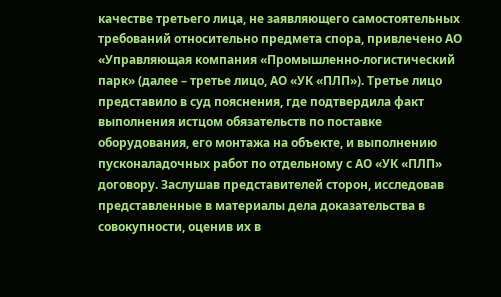качестве третьего лица, не заявляющего самостоятельных требований относительно предмета спора, привлечено АО «Управляющая компания «Промышленно-логистический парк» (далее – третье лицо, АО «УК «ПЛП»). Третье лицо представило в суд пояснения, где подтвердила факт выполнения истцом обязательств по поставке оборудования, его монтажа на объекте, и выполнению пусконаладочных работ по отдельному с АО «УК «ПЛП» договору. Заслушав представителей сторон, исследовав представленные в материалы дела доказательства в совокупности, оценив их в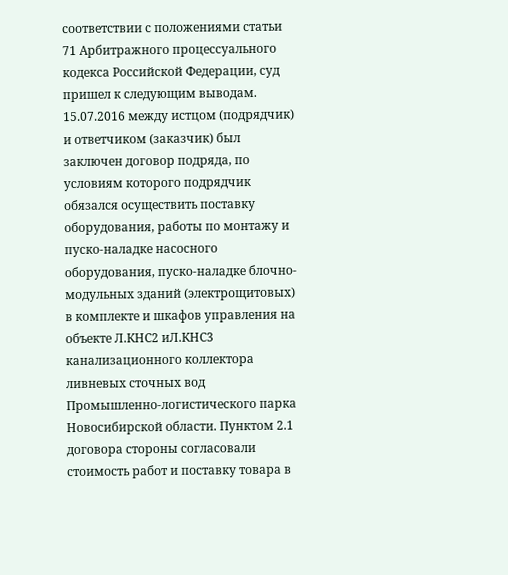соответствии с положениями статьи 71 Арбитражного процессуального кодекса Российской Федерации, суд пришел к следующим выводам. 15.07.2016 между истцом (подрядчик) и ответчиком (заказчик) был заключен договор подряда, по условиям которого подрядчик обязался осуществить поставку оборудования, работы по монтажу и пуско-наладке насосного оборудования, пуско-наладке блочно-модульных зданий (электрощитовых) в комплекте и шкафов управления на объекте Л.КНС2 иЛ.КНС3 канализационного коллектора ливневых сточных вод Промышленно-логистического парка Новосибирской области. Пунктом 2.1 договора стороны согласовали стоимость работ и поставку товара в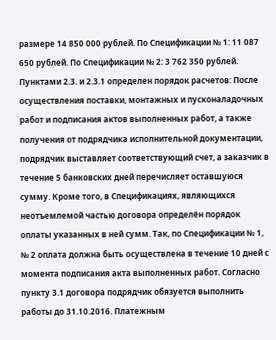размере 14 850 000 рублей. По Спецификации № 1: 11 087 650 рублей. По Спецификации № 2: 3 762 350 рублей. Пунктами 2.3. и 2.3.1 определен порядок расчетов: После осуществления поставки, монтажных и пусконаладочных работ и подписания актов выполненных работ, а также получения от подрядчика исполнительной документации, подрядчик выставляет соответствующий счет, а заказчик в течение 5 банковских дней перечисляет оставшуюся сумму. Кроме того, в Спецификациях, являющихся неотъемлемой частью договора определён порядок оплаты указанных в ней сумм. Так, по Спецификации № 1, № 2 оплата должна быть осуществлена в течение 10 дней с момента подписания акта выполненных работ. Согласно пункту 3.1 договора подрядчик обязуется выполнить работы до 31.10.2016. Платежным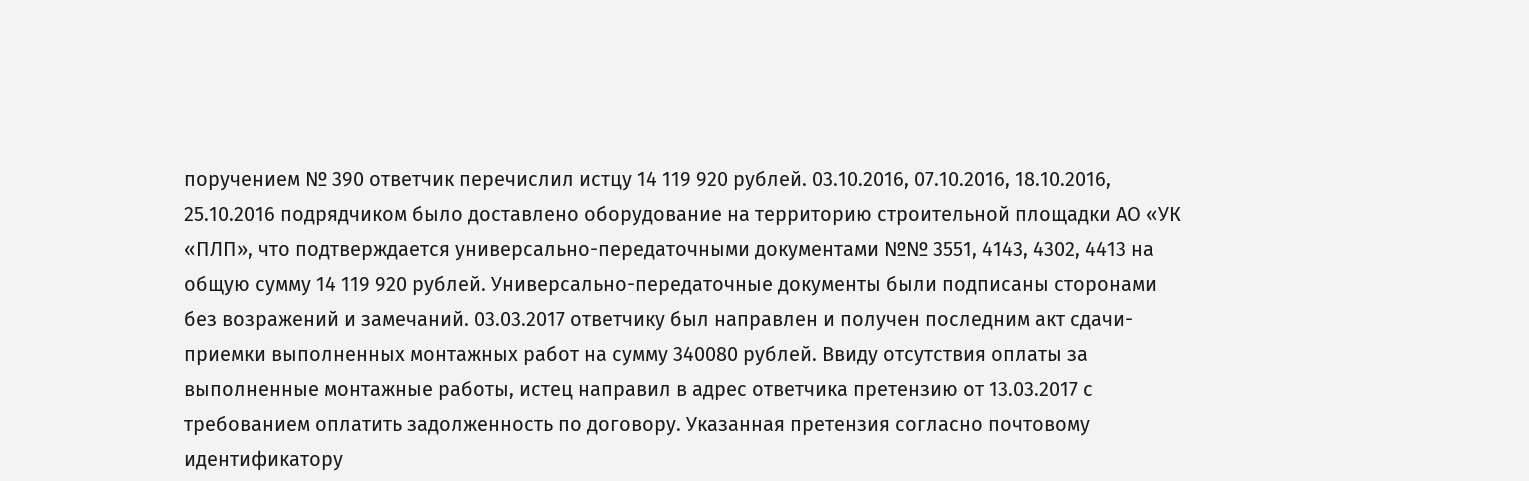поручением № 390 ответчик перечислил истцу 14 119 920 рублей. 03.10.2016, 07.10.2016, 18.10.2016, 25.10.2016 подрядчиком было доставлено оборудование на территорию строительной площадки АО «УК «ПЛП», что подтверждается универсально-передаточными документами №№ 3551, 4143, 4302, 4413 на общую сумму 14 119 920 рублей. Универсально-передаточные документы были подписаны сторонами без возражений и замечаний. 03.03.2017 ответчику был направлен и получен последним акт сдачи- приемки выполненных монтажных работ на сумму 340080 рублей. Ввиду отсутствия оплаты за выполненные монтажные работы, истец направил в адрес ответчика претензию от 13.03.2017 с требованием оплатить задолженность по договору. Указанная претензия согласно почтовому идентификатору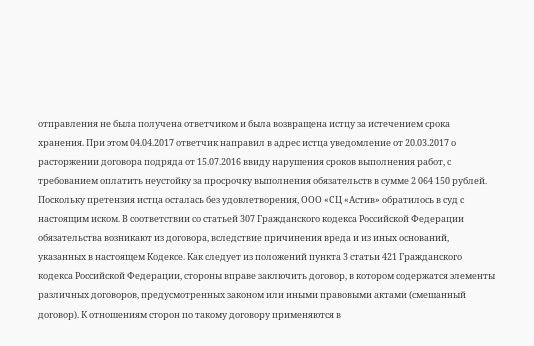отправления не была получена ответчиком и была возвращена истцу за истечением срока хранения. При этом 04.04.2017 ответчик направил в адрес истца уведомление от 20.03.2017 о расторжении договора подряда от 15.07.2016 ввиду нарушения сроков выполнения работ, с требованием оплатить неустойку за просрочку выполнения обязательств в сумме 2 064 150 рублей. Поскольку претензия истца осталась без удовлетворения, ООО «СЦ «Астив» обратилось в суд с настоящим иском. В соответствии со статьей 307 Гражданского кодекса Российской Федерации обязательства возникают из договора, вследствие причинения вреда и из иных оснований, указанных в настоящем Кодексе. Как следует из положений пункта 3 статьи 421 Гражданского кодекса Российской Федерации, стороны вправе заключить договор, в котором содержатся элементы различных договоров, предусмотренных законом или иными правовыми актами (смешанный договор). К отношениям сторон по такому договору применяются в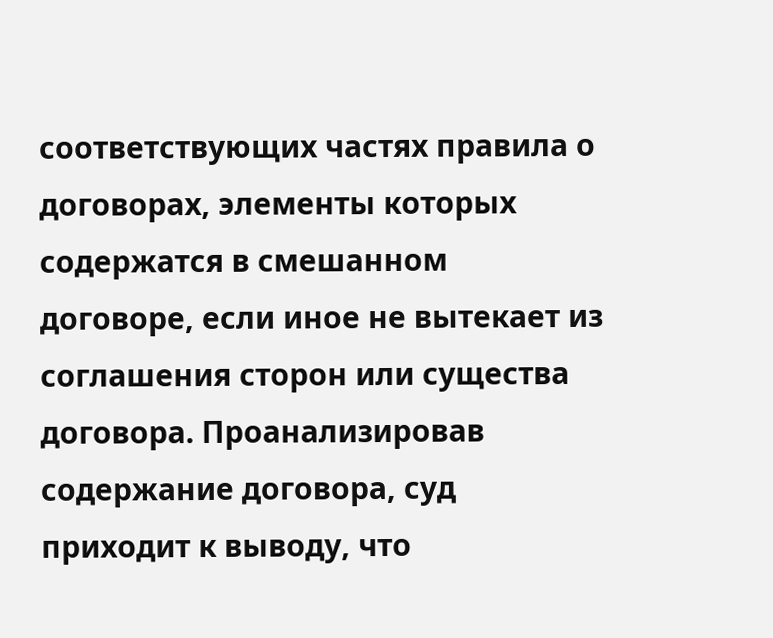соответствующих частях правила о договорах, элементы которых содержатся в смешанном договоре, если иное не вытекает из соглашения сторон или существа договора. Проанализировав содержание договора, суд приходит к выводу, что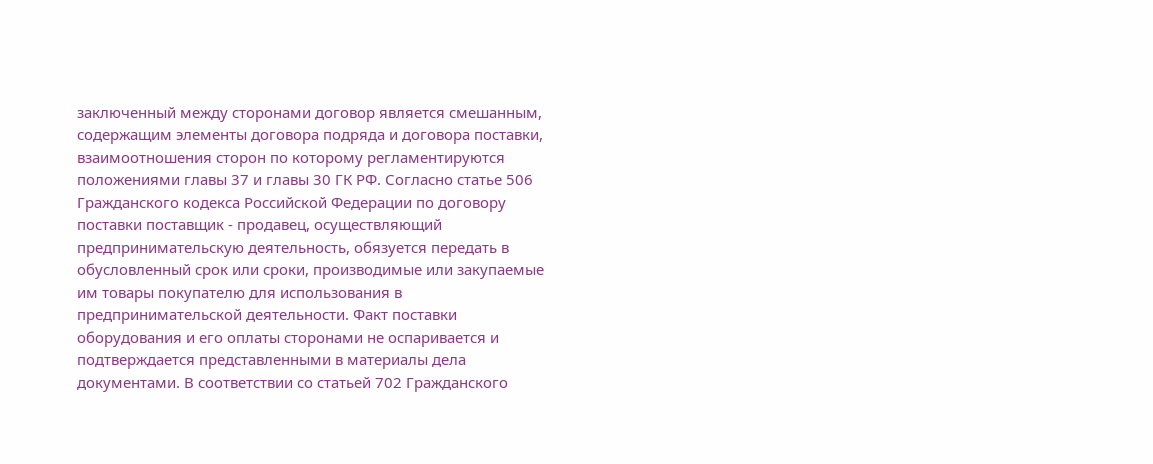заключенный между сторонами договор является смешанным, содержащим элементы договора подряда и договора поставки, взаимоотношения сторон по которому регламентируются положениями главы 37 и главы 30 ГК РФ. Согласно статье 506 Гражданского кодекса Российской Федерации по договору поставки поставщик - продавец, осуществляющий предпринимательскую деятельность, обязуется передать в обусловленный срок или сроки, производимые или закупаемые им товары покупателю для использования в предпринимательской деятельности. Факт поставки оборудования и его оплаты сторонами не оспаривается и подтверждается представленными в материалы дела документами. В соответствии со статьей 702 Гражданского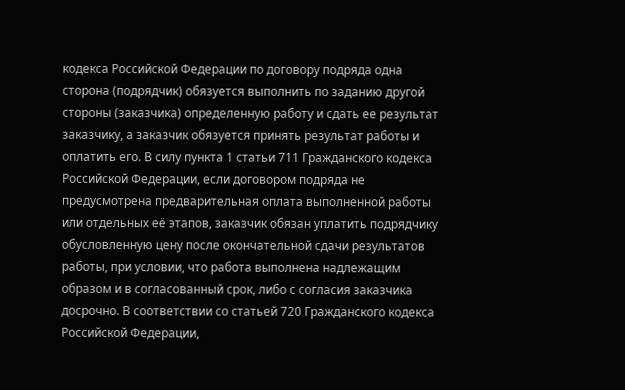кодекса Российской Федерации по договору подряда одна сторона (подрядчик) обязуется выполнить по заданию другой стороны (заказчика) определенную работу и сдать ее результат заказчику, а заказчик обязуется принять результат работы и оплатить его. В силу пункта 1 статьи 711 Гражданского кодекса Российской Федерации, если договором подряда не предусмотрена предварительная оплата выполненной работы или отдельных её этапов, заказчик обязан уплатить подрядчику обусловленную цену после окончательной сдачи результатов работы, при условии, что работа выполнена надлежащим образом и в согласованный срок, либо с согласия заказчика досрочно. В соответствии со статьей 720 Гражданского кодекса Российской Федерации,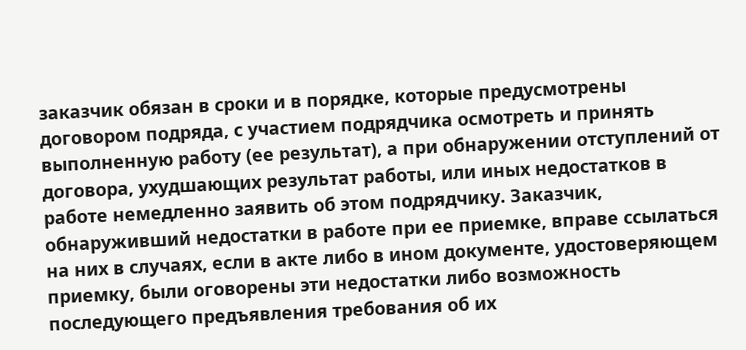заказчик обязан в сроки и в порядке, которые предусмотрены договором подряда, с участием подрядчика осмотреть и принять выполненную работу (ее результат), а при обнаружении отступлений от договора, ухудшающих результат работы, или иных недостатков в работе немедленно заявить об этом подрядчику. Заказчик, обнаруживший недостатки в работе при ее приемке, вправе ссылаться на них в случаях, если в акте либо в ином документе, удостоверяющем приемку, были оговорены эти недостатки либо возможность последующего предъявления требования об их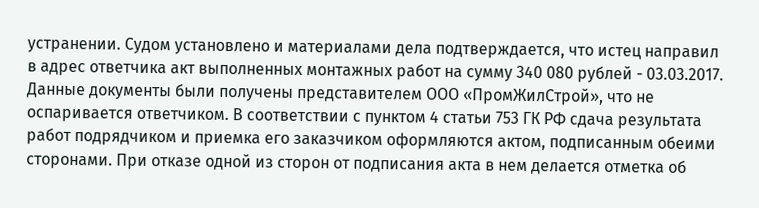устранении. Судом установлено и материалами дела подтверждается, что истец направил в адрес ответчика акт выполненных монтажных работ на сумму 340 080 рублей - 03.03.2017. Данные документы были получены представителем ООО «ПромЖилСтрой», что не оспаривается ответчиком. В соответствии с пунктом 4 статьи 753 ГК РФ сдача результата работ подрядчиком и приемка его заказчиком оформляются актом, подписанным обеими сторонами. При отказе одной из сторон от подписания акта в нем делается отметка об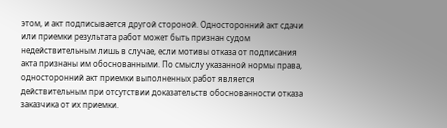этом, и акт подписывается другой стороной. Односторонний акт сдачи или приемки результата работ может быть признан судом недействительным лишь в случае, если мотивы отказа от подписания акта признаны им обоснованными. По смыслу указанной нормы права, односторонний акт приемки выполненных работ является действительным при отсутствии доказательств обоснованности отказа заказчика от их приемки.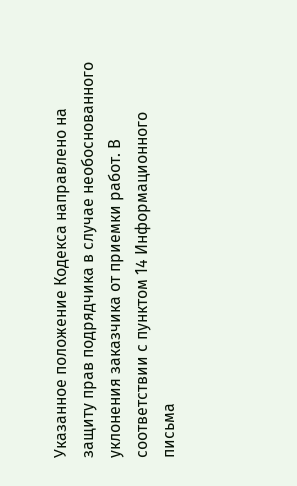Указанное положение Кодекса направлено на защиту прав подрядчика в случае необоснованного уклонения заказчика от приемки работ. В соответствии с пунктом 14 Информационного письма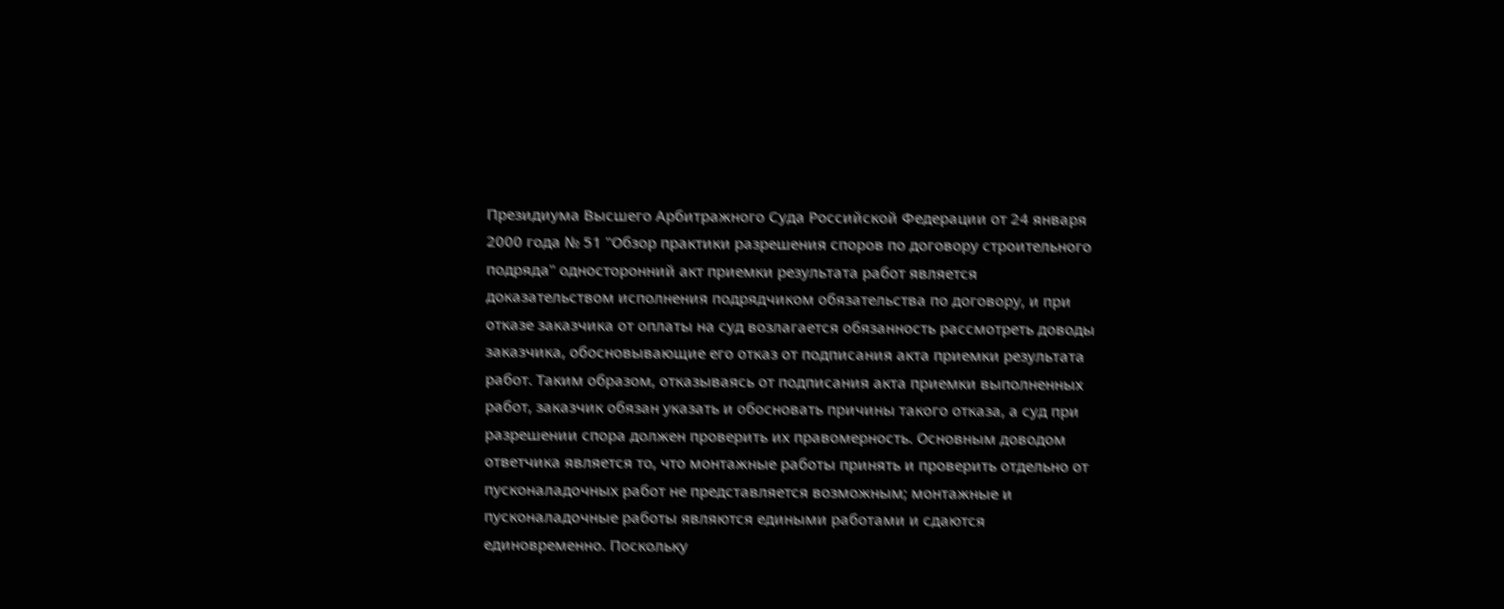Президиума Высшего Арбитражного Суда Российской Федерации от 24 января 2000 года № 51 "Обзор практики разрешения споров по договору строительного подряда" односторонний акт приемки результата работ является доказательством исполнения подрядчиком обязательства по договору, и при отказе заказчика от оплаты на суд возлагается обязанность рассмотреть доводы заказчика, обосновывающие его отказ от подписания акта приемки результата работ. Таким образом, отказываясь от подписания акта приемки выполненных работ, заказчик обязан указать и обосновать причины такого отказа, а суд при разрешении спора должен проверить их правомерность. Основным доводом ответчика является то, что монтажные работы принять и проверить отдельно от пусконаладочных работ не представляется возможным; монтажные и пусконаладочные работы являются едиными работами и сдаются единовременно. Поскольку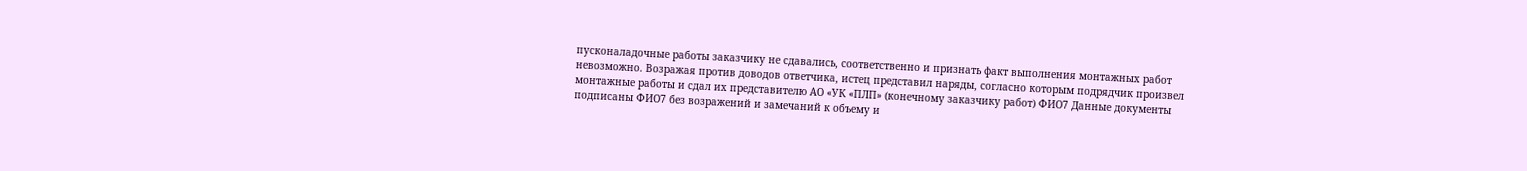пусконаладочные работы заказчику не сдавались, соответственно и признать факт выполнения монтажных работ невозможно. Возражая против доводов ответчика, истец представил наряды, согласно которым подрядчик произвел монтажные работы и сдал их представителю АО «УК «ПЛП» (конечному заказчику работ) ФИО7 Данные документы подписаны ФИО7 без возражений и замечаний к объему и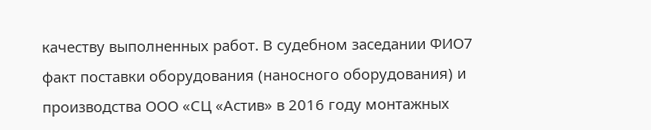качеству выполненных работ. В судебном заседании ФИО7 факт поставки оборудования (наносного оборудования) и производства ООО «СЦ «Астив» в 2016 году монтажных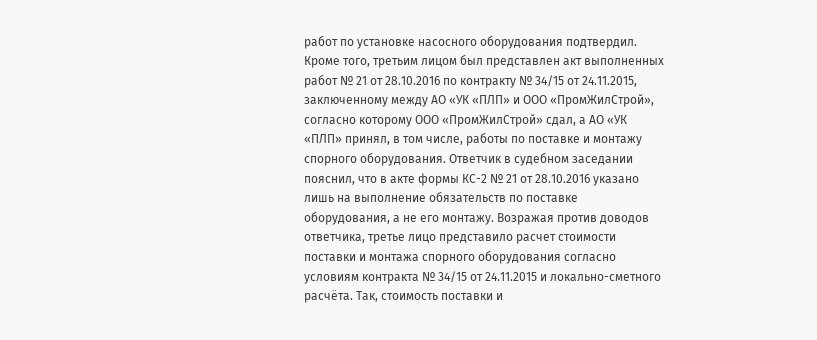работ по установке насосного оборудования подтвердил. Кроме того, третьим лицом был представлен акт выполненных работ № 21 от 28.10.2016 по контракту № 34/15 от 24.11.2015, заключенному между АО «УК «ПЛП» и ООО «ПромЖилСтрой», согласно которому ООО «ПромЖилСтрой» сдал, а АО «УК «ПЛП» принял, в том числе, работы по поставке и монтажу спорного оборудования. Ответчик в судебном заседании пояснил, что в акте формы КС-2 № 21 от 28.10.2016 указано лишь на выполнение обязательств по поставке оборудования, а не его монтажу. Возражая против доводов ответчика, третье лицо представило расчет стоимости поставки и монтажа спорного оборудования согласно условиям контракта № 34/15 от 24.11.2015 и локально-сметного расчёта. Так, стоимость поставки и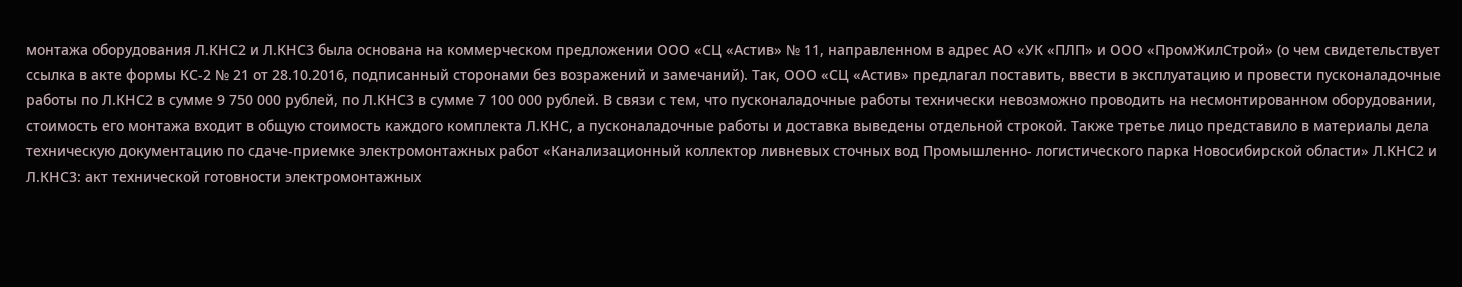монтажа оборудования Л.КНС2 и Л.КНС3 была основана на коммерческом предложении ООО «СЦ «Астив» № 11, направленном в адрес АО «УК «ПЛП» и ООО «ПромЖилСтрой» (о чем свидетельствует ссылка в акте формы КС-2 № 21 от 28.10.2016, подписанный сторонами без возражений и замечаний). Так, ООО «СЦ «Астив» предлагал поставить, ввести в эксплуатацию и провести пусконаладочные работы по Л.КНС2 в сумме 9 750 000 рублей, по Л.КНС3 в сумме 7 100 000 рублей. В связи с тем, что пусконаладочные работы технически невозможно проводить на несмонтированном оборудовании, стоимость его монтажа входит в общую стоимость каждого комплекта Л.КНС, а пусконаладочные работы и доставка выведены отдельной строкой. Также третье лицо представило в материалы дела техническую документацию по сдаче-приемке электромонтажных работ «Канализационный коллектор ливневых сточных вод Промышленно- логистического парка Новосибирской области» Л.КНС2 и Л.КНС3: акт технической готовности электромонтажных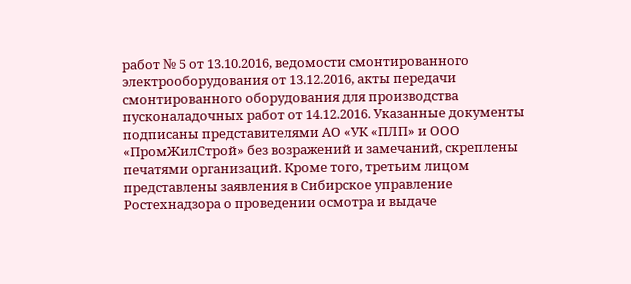работ № 5 от 13.10.2016, ведомости смонтированного электрооборудования от 13.12.2016, акты передачи смонтированного оборудования для производства пусконаладочных работ от 14.12.2016. Указанные документы подписаны представителями АО «УК «ПЛП» и ООО «ПромЖилСтрой» без возражений и замечаний, скреплены печатями организаций. Кроме того, третьим лицом представлены заявления в Сибирское управление Ростехнадзора о проведении осмотра и выдаче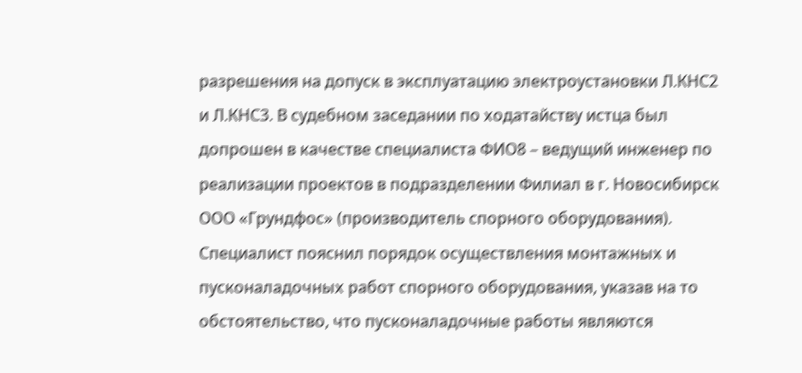разрешения на допуск в эксплуатацию электроустановки Л.КНС2 и Л.КНС3. В судебном заседании по ходатайству истца был допрошен в качестве специалиста ФИО8 – ведущий инженер по реализации проектов в подразделении Филиал в г. Новосибирск ООО «Грундфос» (производитель спорного оборудования). Специалист пояснил порядок осуществления монтажных и пусконаладочных работ спорного оборудования, указав на то обстоятельство, что пусконаладочные работы являются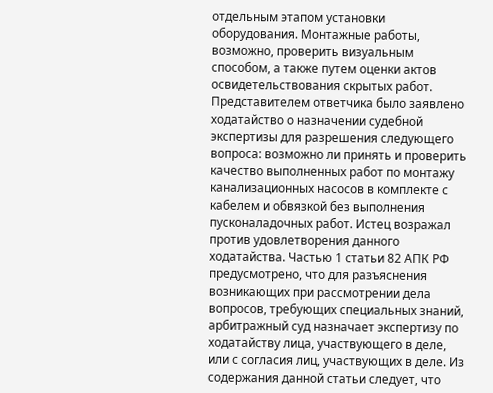отдельным этапом установки оборудования. Монтажные работы, возможно, проверить визуальным способом, а также путем оценки актов освидетельствования скрытых работ. Представителем ответчика было заявлено ходатайство о назначении судебной экспертизы для разрешения следующего вопроса: возможно ли принять и проверить качество выполненных работ по монтажу канализационных насосов в комплекте с кабелем и обвязкой без выполнения пусконаладочных работ. Истец возражал против удовлетворения данного ходатайства. Частью 1 статьи 82 АПК РФ предусмотрено, что для разъяснения возникающих при рассмотрении дела вопросов, требующих специальных знаний, арбитражный суд назначает экспертизу по ходатайству лица, участвующего в деле, или с согласия лиц, участвующих в деле. Из содержания данной статьи следует, что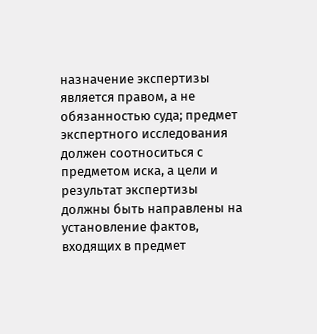назначение экспертизы является правом, а не обязанностью суда; предмет экспертного исследования должен соотноситься с предметом иска, а цели и результат экспертизы должны быть направлены на установление фактов, входящих в предмет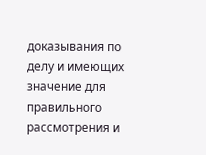доказывания по делу и имеющих значение для правильного рассмотрения и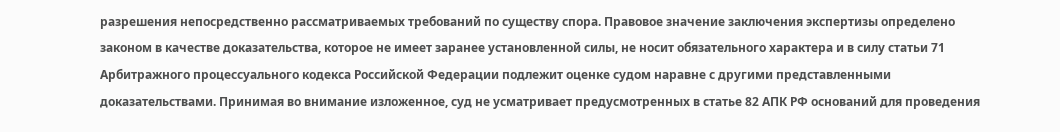разрешения непосредственно рассматриваемых требований по существу спора. Правовое значение заключения экспертизы определено законом в качестве доказательства, которое не имеет заранее установленной силы, не носит обязательного характера и в силу статьи 71 Арбитражного процессуального кодекса Российской Федерации подлежит оценке судом наравне с другими представленными доказательствами. Принимая во внимание изложенное, суд не усматривает предусмотренных в статье 82 АПК РФ оснований для проведения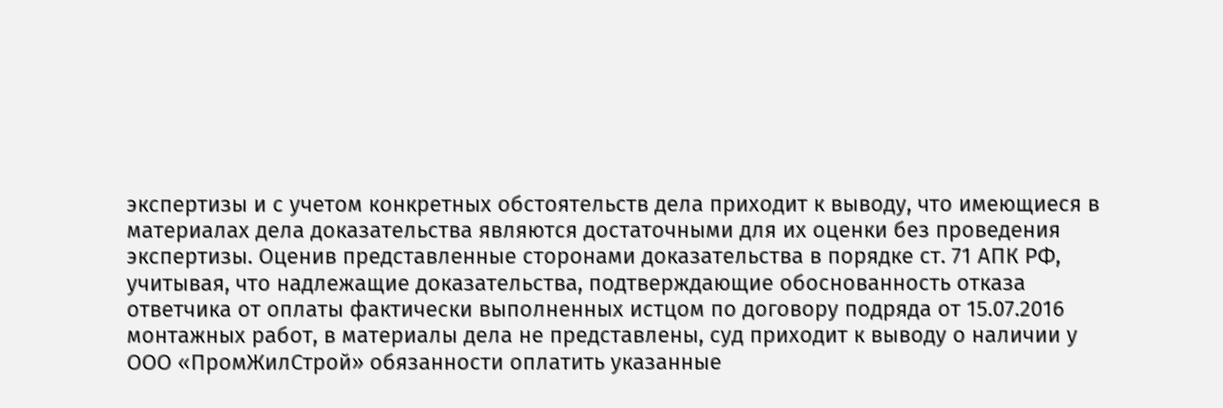экспертизы и с учетом конкретных обстоятельств дела приходит к выводу, что имеющиеся в материалах дела доказательства являются достаточными для их оценки без проведения экспертизы. Оценив представленные сторонами доказательства в порядке ст. 71 АПК РФ, учитывая, что надлежащие доказательства, подтверждающие обоснованность отказа ответчика от оплаты фактически выполненных истцом по договору подряда от 15.07.2016 монтажных работ, в материалы дела не представлены, суд приходит к выводу о наличии у ООО «ПромЖилСтрой» обязанности оплатить указанные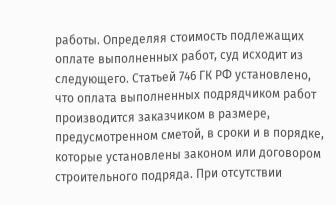работы. Определяя стоимость подлежащих оплате выполненных работ, суд исходит из следующего. Статьей 746 ГК РФ установлено, что оплата выполненных подрядчиком работ производится заказчиком в размере, предусмотренном сметой, в сроки и в порядке, которые установлены законом или договором строительного подряда. При отсутствии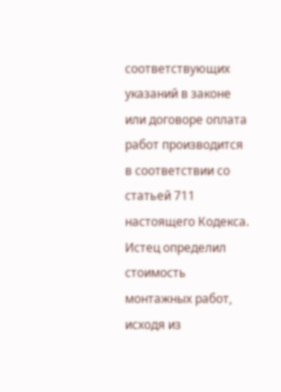соответствующих указаний в законе или договоре оплата работ производится в соответствии со статьей 711 настоящего Кодекса. Истец определил стоимость монтажных работ, исходя из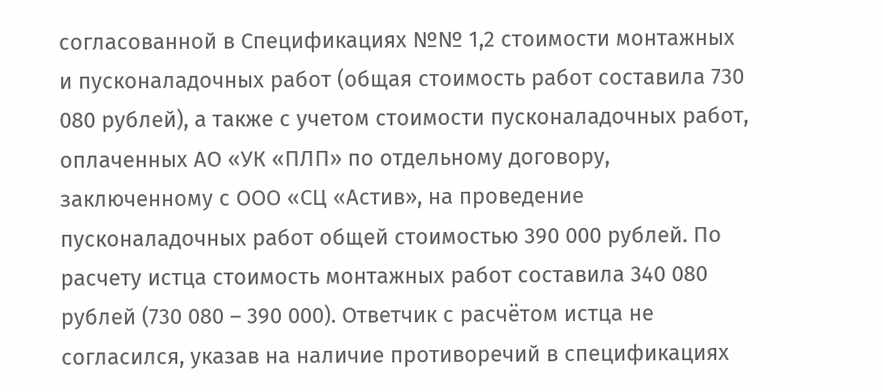согласованной в Спецификациях №№ 1,2 стоимости монтажных и пусконаладочных работ (общая стоимость работ составила 730 080 рублей), а также с учетом стоимости пусконаладочных работ, оплаченных АО «УК «ПЛП» по отдельному договору, заключенному с ООО «СЦ «Астив», на проведение пусконаладочных работ общей стоимостью 390 000 рублей. По расчету истца стоимость монтажных работ составила 340 080 рублей (730 080 – 390 000). Ответчик с расчётом истца не согласился, указав на наличие противоречий в спецификациях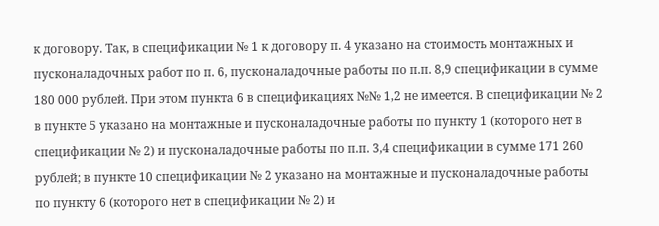к договору. Так, в спецификации № 1 к договору п. 4 указано на стоимость монтажных и пусконаладочных работ по п. 6, пусконаладочные работы по п.п. 8,9 спецификации в сумме 180 000 рублей. При этом пункта 6 в спецификациях №№ 1,2 не имеется. В спецификации № 2 в пункте 5 указано на монтажные и пусконаладочные работы по пункту 1 (которого нет в спецификации № 2) и пусконаладочные работы по п.п. 3,4 спецификации в сумме 171 260 рублей; в пункте 10 спецификации № 2 указано на монтажные и пусконаладочные работы по пункту 6 (которого нет в спецификации № 2) и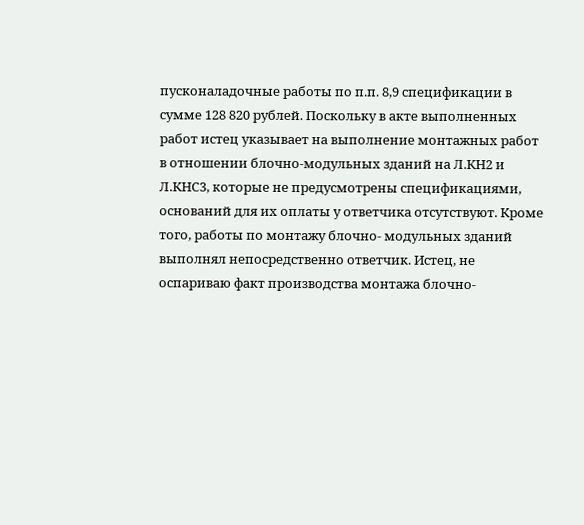пусконаладочные работы по п.п. 8,9 спецификации в сумме 128 820 рублей. Поскольку в акте выполненных работ истец указывает на выполнение монтажных работ в отношении блочно-модульных зданий на Л.КН2 и Л.КНС3, которые не предусмотрены спецификациями, оснований для их оплаты у ответчика отсутствуют. Кроме того, работы по монтажу блочно- модульных зданий выполнял непосредственно ответчик. Истец, не оспариваю факт производства монтажа блочно-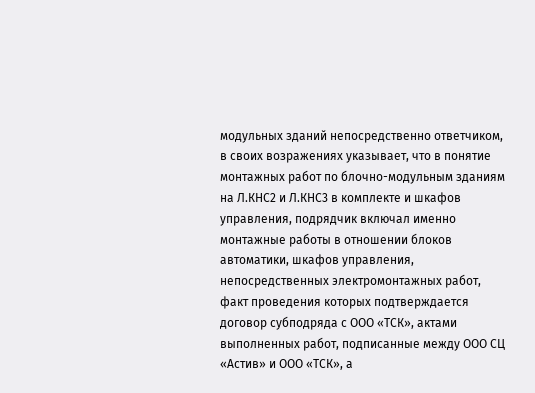модульных зданий непосредственно ответчиком, в своих возражениях указывает, что в понятие монтажных работ по блочно-модульным зданиям на Л.КНС2 и Л.КНС3 в комплекте и шкафов управления, подрядчик включал именно монтажные работы в отношении блоков автоматики, шкафов управления, непосредственных электромонтажных работ, факт проведения которых подтверждается договор субподряда с ООО «ТСК», актами выполненных работ, подписанные между ООО СЦ «Астив» и ООО «ТСК», а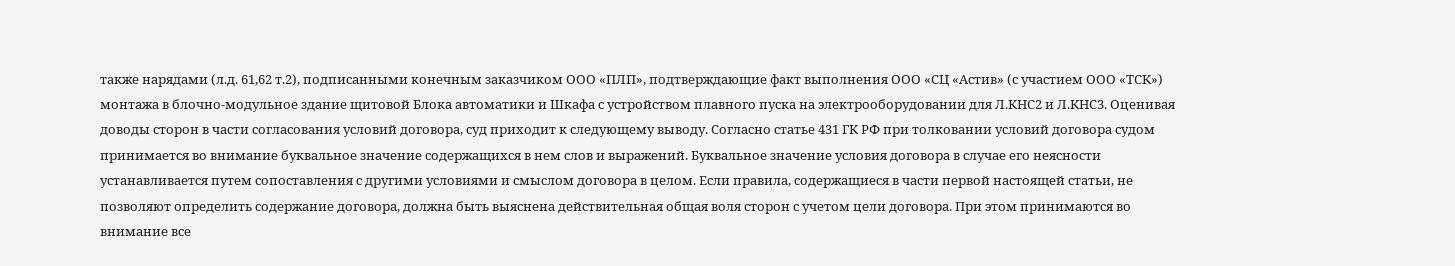также нарядами (л.д. 61,62 т.2), подписанными конечным заказчиком ООО «ПЛП», подтверждающие факт выполнения ООО «СЦ «Астив» (с участием ООО «ТСК») монтажа в блочно-модульное здание щитовой Блока автоматики и Шкафа с устройством плавного пуска на электрооборудовании для Л.КНС2 и Л.КНС3. Оценивая доводы сторон в части согласования условий договора, суд приходит к следующему выводу. Согласно статье 431 ГК РФ при толковании условий договора судом принимается во внимание буквальное значение содержащихся в нем слов и выражений. Буквальное значение условия договора в случае его неясности устанавливается путем сопоставления с другими условиями и смыслом договора в целом. Если правила, содержащиеся в части первой настоящей статьи, не позволяют определить содержание договора, должна быть выяснена действительная общая воля сторон с учетом цели договора. При этом принимаются во внимание все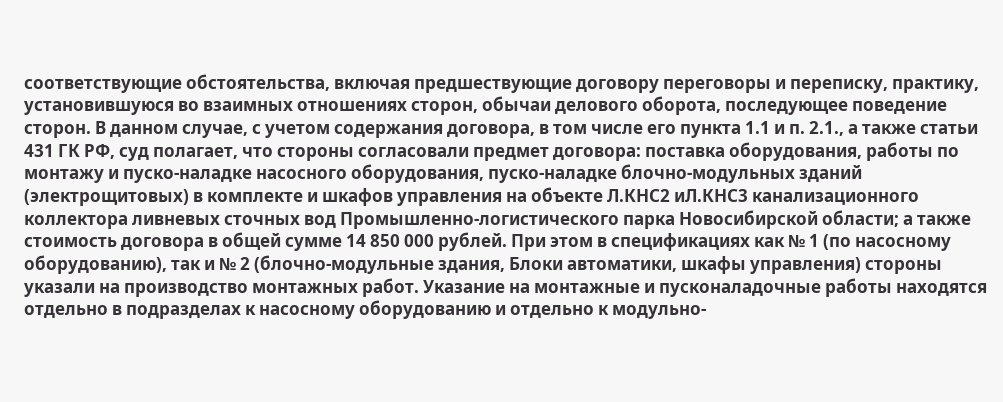соответствующие обстоятельства, включая предшествующие договору переговоры и переписку, практику, установившуюся во взаимных отношениях сторон, обычаи делового оборота, последующее поведение сторон. В данном случае, с учетом содержания договора, в том числе его пункта 1.1 и п. 2.1., а также статьи 431 ГК РФ, суд полагает, что стороны согласовали предмет договора: поставка оборудования, работы по монтажу и пуско-наладке насосного оборудования, пуско-наладке блочно-модульных зданий (электрощитовых) в комплекте и шкафов управления на объекте Л.КНС2 иЛ.КНС3 канализационного коллектора ливневых сточных вод Промышленно-логистического парка Новосибирской области; а также стоимость договора в общей сумме 14 850 000 рублей. При этом в спецификациях как № 1 (по насосному оборудованию), так и № 2 (блочно-модульные здания, Блоки автоматики, шкафы управления) стороны указали на производство монтажных работ. Указание на монтажные и пусконаладочные работы находятся отдельно в подразделах к насосному оборудованию и отдельно к модульно-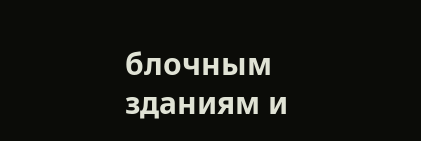блочным зданиям и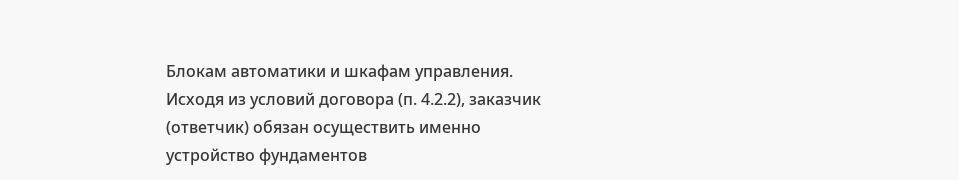Блокам автоматики и шкафам управления. Исходя из условий договора (п. 4.2.2), заказчик (ответчик) обязан осуществить именно устройство фундаментов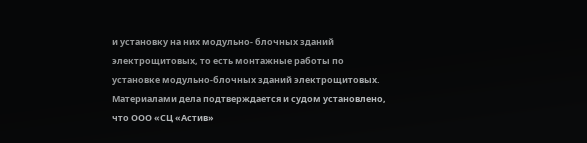и установку на них модульно- блочных зданий электрощитовых, то есть монтажные работы по установке модульно-блочных зданий электрощитовых. Материалами дела подтверждается и судом установлено, что ООО «СЦ «Астив»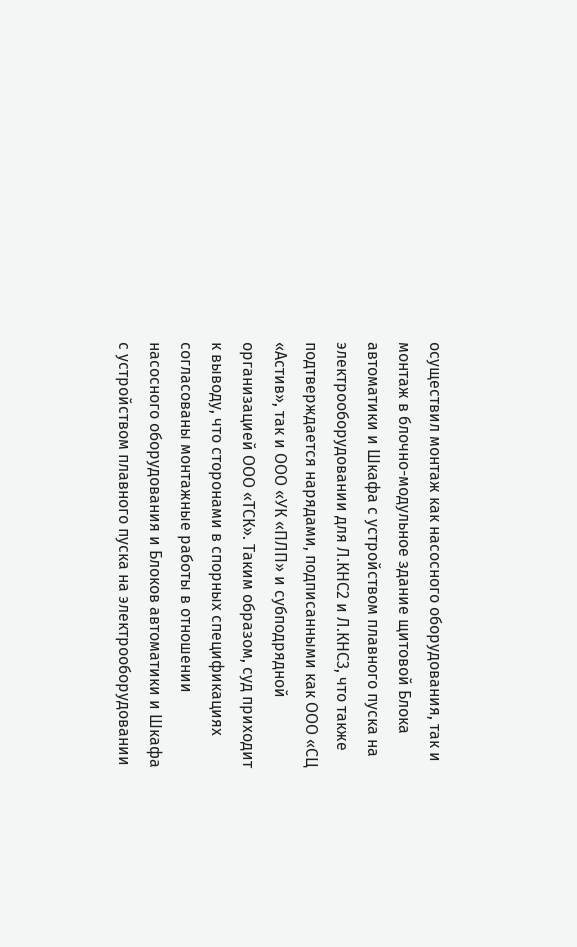осуществил монтаж как насосного оборудования, так и монтаж в блочно-модульное здание щитовой Блока автоматики и Шкафа с устройством плавного пуска на электрооборудовании для Л.КНС2 и Л.КНС3, что также подтверждается нарядами, подписанными как ООО «СЦ «Астив», так и ООО «УК «ПЛП» и субподрядной организацией ООО «ТСК». Таким образом, суд приходит к выводу, что сторонами в спорных спецификациях согласованы монтажные работы в отношении насосного оборудования и Блоков автоматики и Шкафа с устройством плавного пуска на электрооборудовании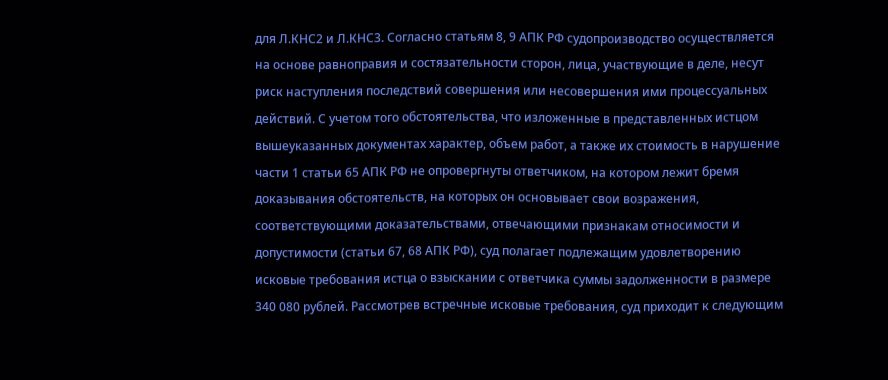для Л.КНС2 и Л.КНС3. Согласно статьям 8, 9 АПК РФ судопроизводство осуществляется на основе равноправия и состязательности сторон, лица, участвующие в деле, несут риск наступления последствий совершения или несовершения ими процессуальных действий. С учетом того обстоятельства, что изложенные в представленных истцом вышеуказанных документах характер, объем работ, а также их стоимость в нарушение части 1 статьи 65 АПК РФ не опровергнуты ответчиком, на котором лежит бремя доказывания обстоятельств, на которых он основывает свои возражения, соответствующими доказательствами, отвечающими признакам относимости и допустимости (статьи 67, 68 АПК РФ), суд полагает подлежащим удовлетворению исковые требования истца о взыскании с ответчика суммы задолженности в размере 340 080 рублей. Рассмотрев встречные исковые требования, суд приходит к следующим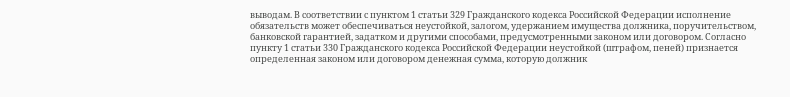выводам. В соответствии с пунктом 1 статьи 329 Гражданского кодекса Российской Федерации исполнение обязательств может обеспечиваться неустойкой, залогом, удержанием имущества должника, поручительством, банковской гарантией, задатком и другими способами, предусмотренными законом или договором. Согласно пункту 1 статьи 330 Гражданского кодекса Российской Федерации неустойкой (штрафом, пеней) признается определенная законом или договором денежная сумма, которую должник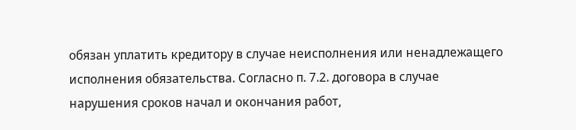обязан уплатить кредитору в случае неисполнения или ненадлежащего исполнения обязательства. Согласно п. 7.2. договора в случае нарушения сроков начал и окончания работ,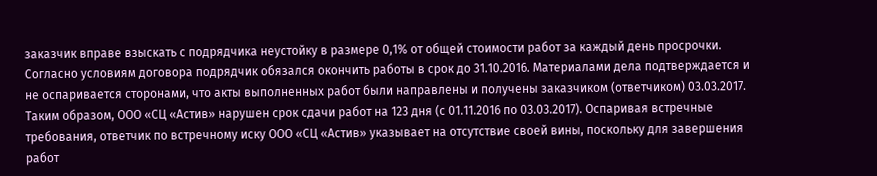заказчик вправе взыскать с подрядчика неустойку в размере 0,1% от общей стоимости работ за каждый день просрочки. Согласно условиям договора подрядчик обязался окончить работы в срок до 31.10.2016. Материалами дела подтверждается и не оспаривается сторонами, что акты выполненных работ были направлены и получены заказчиком (ответчиком) 03.03.2017. Таким образом, ООО «СЦ «Астив» нарушен срок сдачи работ на 123 дня (с 01.11.2016 по 03.03.2017). Оспаривая встречные требования, ответчик по встречному иску ООО «СЦ «Астив» указывает на отсутствие своей вины, поскольку для завершения работ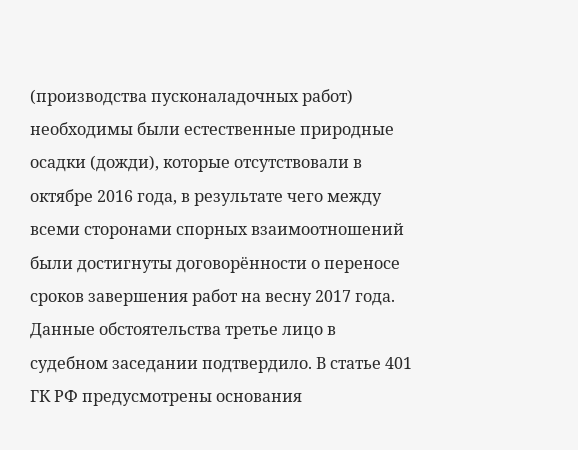(производства пусконаладочных работ) необходимы были естественные природные осадки (дожди), которые отсутствовали в октябре 2016 года, в результате чего между всеми сторонами спорных взаимоотношений были достигнуты договорённости о переносе сроков завершения работ на весну 2017 года. Данные обстоятельства третье лицо в судебном заседании подтвердило. В статье 401 ГК РФ предусмотрены основания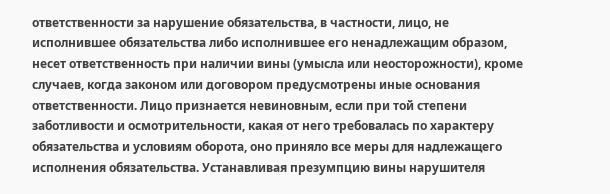ответственности за нарушение обязательства, в частности, лицо, не исполнившее обязательства либо исполнившее его ненадлежащим образом, несет ответственность при наличии вины (умысла или неосторожности), кроме случаев, когда законом или договором предусмотрены иные основания ответственности. Лицо признается невиновным, если при той степени заботливости и осмотрительности, какая от него требовалась по характеру обязательства и условиям оборота, оно приняло все меры для надлежащего исполнения обязательства. Устанавливая презумпцию вины нарушителя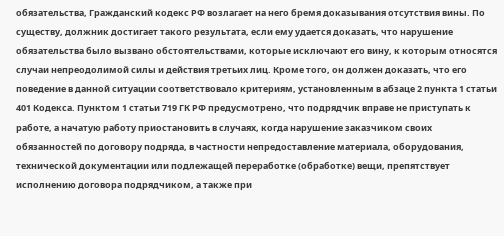обязательства, Гражданский кодекс РФ возлагает на него бремя доказывания отсутствия вины. По существу, должник достигает такого результата, если ему удается доказать, что нарушение обязательства было вызвано обстоятельствами, которые исключают его вину, к которым относятся случаи непреодолимой силы и действия третьих лиц. Кроме того, он должен доказать, что его поведение в данной ситуации соответствовало критериям, установленным в абзаце 2 пункта 1 статьи 401 Кодекса. Пунктом 1 статьи 719 ГК РФ предусмотрено, что подрядчик вправе не приступать к работе, а начатую работу приостановить в случаях, когда нарушение заказчиком своих обязанностей по договору подряда, в частности непредоставление материала, оборудования, технической документации или подлежащей переработке (обработке) вещи, препятствует исполнению договора подрядчиком, а также при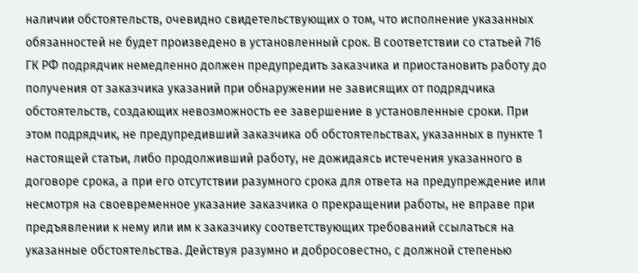наличии обстоятельств, очевидно свидетельствующих о том, что исполнение указанных обязанностей не будет произведено в установленный срок. В соответствии со статьей 716 ГК РФ подрядчик немедленно должен предупредить заказчика и приостановить работу до получения от заказчика указаний при обнаружении не зависящих от подрядчика обстоятельств, создающих невозможность ее завершение в установленные сроки. При этом подрядчик, не предупредивший заказчика об обстоятельствах, указанных в пункте 1 настоящей статьи, либо продолживший работу, не дожидаясь истечения указанного в договоре срока, а при его отсутствии разумного срока для ответа на предупреждение или несмотря на своевременное указание заказчика о прекращении работы, не вправе при предъявлении к нему или им к заказчику соответствующих требований ссылаться на указанные обстоятельства. Действуя разумно и добросовестно, с должной степенью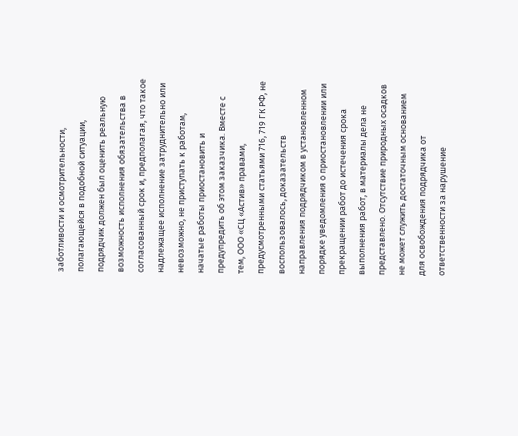заботливости и осмотрительности, полагающейся в подобной ситуации, подрядчик должен был оценить реальную возможность исполнения обязательства в согласованный срок и, предполагая, что такое надлежащее исполнение затруднительно или невозможно, не приступать к работам, начатые работы приостановить и предупредить об этом заказчика. Вместе с тем, ООО «СЦ «Астив» правами, предусмотренными статьями 716, 719 ГК РФ, не воспользовалось, доказательств направления подрядчиком в установленном порядке уведомления о приостановлении или прекращении работ до истечения срока выполнения работ, в материалы дела не представлено. Отсутствие природных осадков не может служить достаточным основанием для освобождения подрядчика от ответственности за нарушение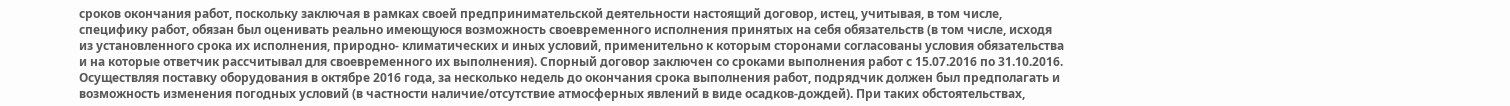сроков окончания работ, поскольку заключая в рамках своей предпринимательской деятельности настоящий договор, истец, учитывая, в том числе, специфику работ, обязан был оценивать реально имеющуюся возможность своевременного исполнения принятых на себя обязательств (в том числе, исходя из установленного срока их исполнения, природно- климатических и иных условий, применительно к которым сторонами согласованы условия обязательства и на которые ответчик рассчитывал для своевременного их выполнения). Спорный договор заключен со сроками выполнения работ с 15.07.2016 по 31.10.2016. Осуществляя поставку оборудования в октябре 2016 года, за несколько недель до окончания срока выполнения работ, подрядчик должен был предполагать и возможность изменения погодных условий (в частности наличие/отсутствие атмосферных явлений в виде осадков-дождей). При таких обстоятельствах,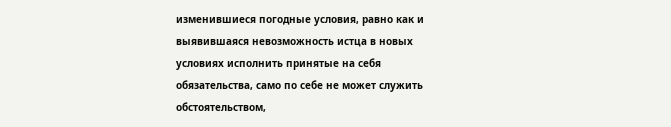изменившиеся погодные условия, равно как и выявившаяся невозможность истца в новых условиях исполнить принятые на себя обязательства, само по себе не может служить обстоятельством,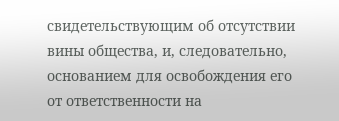свидетельствующим об отсутствии вины общества, и, следовательно, основанием для освобождения его от ответственности на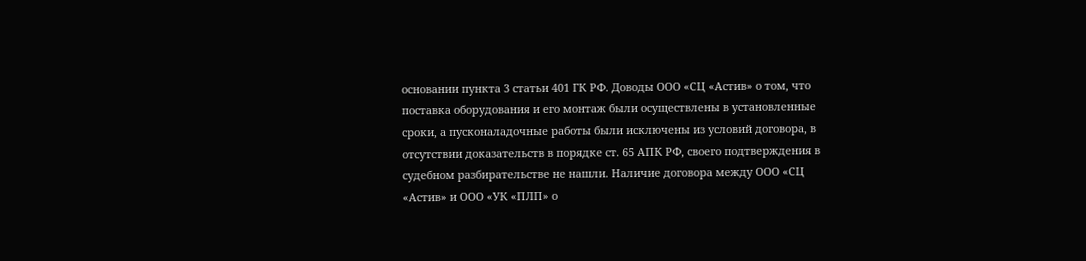основании пункта 3 статьи 401 ГК РФ. Доводы ООО «СЦ «Астив» о том, что поставка оборудования и его монтаж были осуществлены в установленные сроки, а пусконаладочные работы были исключены из условий договора, в отсутствии доказательств в порядке ст. 65 АПК РФ, своего подтверждения в судебном разбирательстве не нашли. Наличие договора между ООО «СЦ «Астив» и ООО «УК «ПЛП» о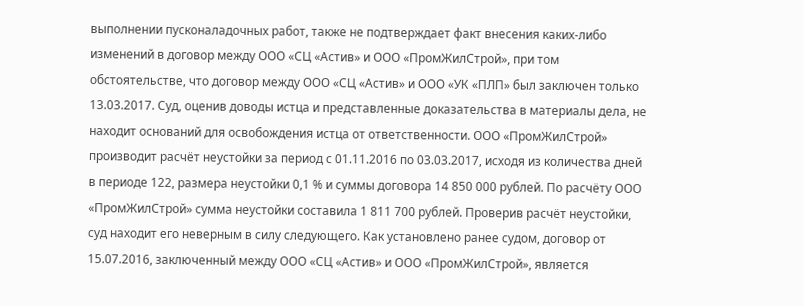выполнении пусконаладочных работ, также не подтверждает факт внесения каких-либо изменений в договор между ООО «СЦ «Астив» и ООО «ПромЖилСтрой», при том обстоятельстве, что договор между ООО «СЦ «Астив» и ООО «УК «ПЛП» был заключен только 13.03.2017. Суд, оценив доводы истца и представленные доказательства в материалы дела, не находит оснований для освобождения истца от ответственности. ООО «ПромЖилСтрой» производит расчёт неустойки за период с 01.11.2016 по 03.03.2017, исходя из количества дней в периоде 122, размера неустойки 0,1 % и суммы договора 14 850 000 рублей. По расчёту ООО «ПромЖилСтрой» сумма неустойки составила 1 811 700 рублей. Проверив расчёт неустойки, суд находит его неверным в силу следующего. Как установлено ранее судом, договор от 15.07.2016, заключенный между ООО «СЦ «Астив» и ООО «ПромЖилСтрой», является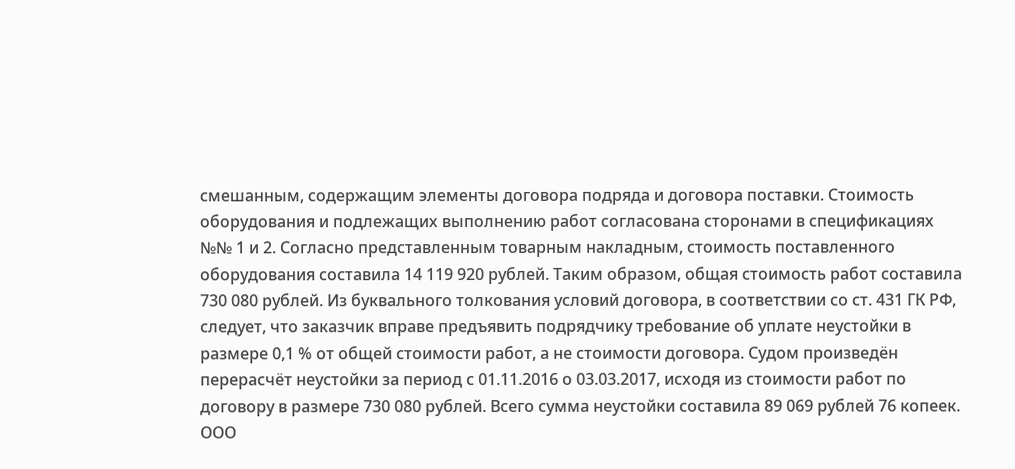смешанным, содержащим элементы договора подряда и договора поставки. Стоимость оборудования и подлежащих выполнению работ согласована сторонами в спецификациях №№ 1 и 2. Согласно представленным товарным накладным, стоимость поставленного оборудования составила 14 119 920 рублей. Таким образом, общая стоимость работ составила 730 080 рублей. Из буквального толкования условий договора, в соответствии со ст. 431 ГК РФ, следует, что заказчик вправе предъявить подрядчику требование об уплате неустойки в размере 0,1 % от общей стоимости работ, а не стоимости договора. Судом произведён перерасчёт неустойки за период с 01.11.2016 о 03.03.2017, исходя из стоимости работ по договору в размере 730 080 рублей. Всего сумма неустойки составила 89 069 рублей 76 копеек. ООО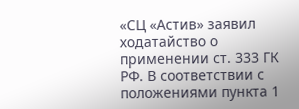«СЦ «Астив» заявил ходатайство о применении ст. 333 ГК РФ. В соответствии с положениями пункта 1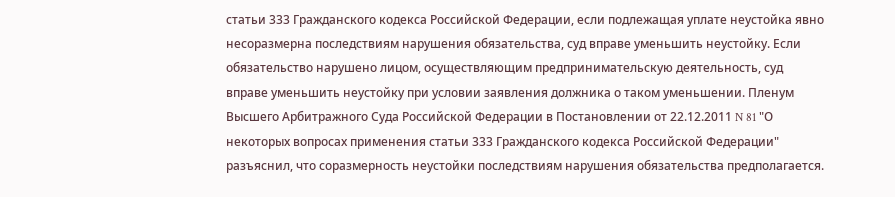статьи 333 Гражданского кодекса Российской Федерации, если подлежащая уплате неустойка явно несоразмерна последствиям нарушения обязательства, суд вправе уменьшить неустойку. Если обязательство нарушено лицом, осуществляющим предпринимательскую деятельность, суд вправе уменьшить неустойку при условии заявления должника о таком уменьшении. Пленум Высшего Арбитражного Суда Российской Федерации в Постановлении от 22.12.2011 N 81 "О некоторых вопросах применения статьи 333 Гражданского кодекса Российской Федерации" разъяснил, что соразмерность неустойки последствиям нарушения обязательства предполагается.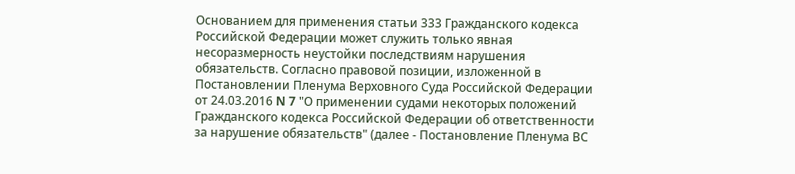Основанием для применения статьи 333 Гражданского кодекса Российской Федерации может служить только явная несоразмерность неустойки последствиям нарушения обязательств. Согласно правовой позиции, изложенной в Постановлении Пленума Верховного Суда Российской Федерации от 24.03.2016 N 7 "О применении судами некоторых положений Гражданского кодекса Российской Федерации об ответственности за нарушение обязательств" (далее - Постановление Пленума ВС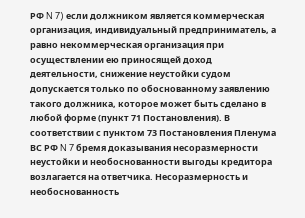РФ N 7) если должником является коммерческая организация, индивидуальный предприниматель, а равно некоммерческая организация при осуществлении ею приносящей доход деятельности, снижение неустойки судом допускается только по обоснованному заявлению такого должника, которое может быть сделано в любой форме (пункт 71 Постановления). В соответствии с пунктом 73 Постановления Пленума ВС РФ N 7 бремя доказывания несоразмерности неустойки и необоснованности выгоды кредитора возлагается на ответчика. Несоразмерность и необоснованность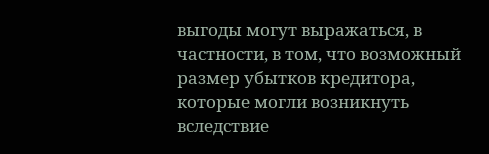выгоды могут выражаться, в частности, в том, что возможный размер убытков кредитора, которые могли возникнуть вследствие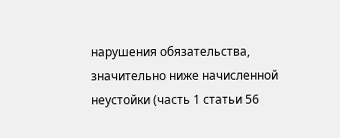нарушения обязательства, значительно ниже начисленной неустойки (часть 1 статьи 56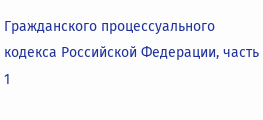Гражданского процессуального кодекса Российской Федерации, часть 1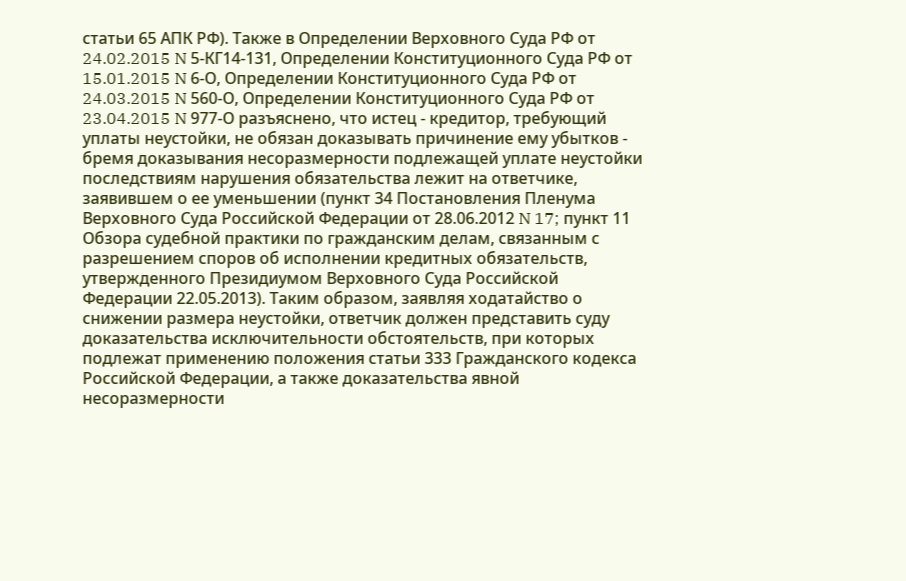статьи 65 АПК РФ). Также в Определении Верховного Суда РФ от 24.02.2015 N 5-КГ14-131, Определении Конституционного Суда РФ от 15.01.2015 N 6-О, Определении Конституционного Суда РФ от 24.03.2015 N 560-О, Определении Конституционного Суда РФ от 23.04.2015 N 977-О разъяснено, что истец - кредитор, требующий уплаты неустойки, не обязан доказывать причинение ему убытков - бремя доказывания несоразмерности подлежащей уплате неустойки последствиям нарушения обязательства лежит на ответчике, заявившем о ее уменьшении (пункт 34 Постановления Пленума Верховного Суда Российской Федерации от 28.06.2012 N 17; пункт 11 Обзора судебной практики по гражданским делам, связанным с разрешением споров об исполнении кредитных обязательств, утвержденного Президиумом Верховного Суда Российской Федерации 22.05.2013). Таким образом, заявляя ходатайство о снижении размера неустойки, ответчик должен представить суду доказательства исключительности обстоятельств, при которых подлежат применению положения статьи 333 Гражданского кодекса Российской Федерации, а также доказательства явной несоразмерности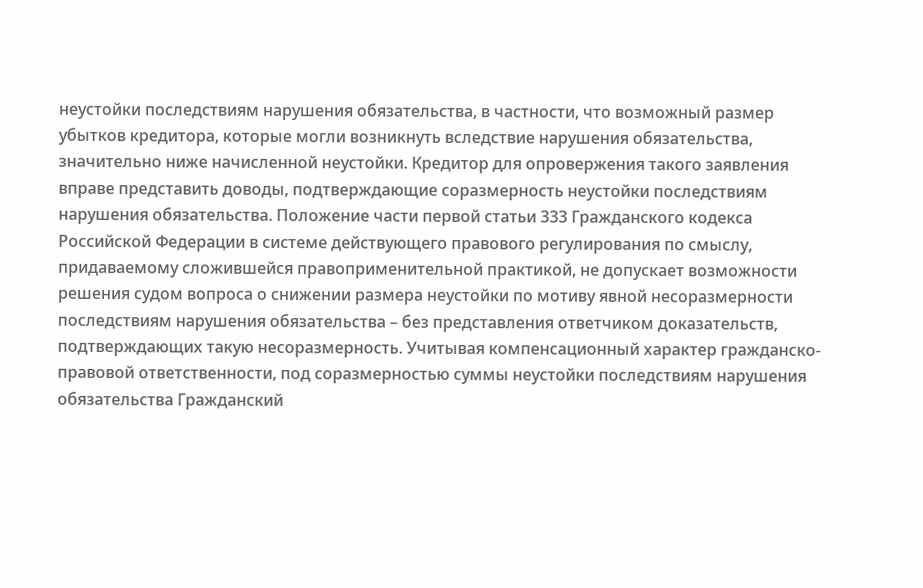неустойки последствиям нарушения обязательства, в частности, что возможный размер убытков кредитора, которые могли возникнуть вследствие нарушения обязательства, значительно ниже начисленной неустойки. Кредитор для опровержения такого заявления вправе представить доводы, подтверждающие соразмерность неустойки последствиям нарушения обязательства. Положение части первой статьи 333 Гражданского кодекса Российской Федерации в системе действующего правового регулирования по смыслу, придаваемому сложившейся правоприменительной практикой, не допускает возможности решения судом вопроса о снижении размера неустойки по мотиву явной несоразмерности последствиям нарушения обязательства – без представления ответчиком доказательств, подтверждающих такую несоразмерность. Учитывая компенсационный характер гражданско-правовой ответственности, под соразмерностью суммы неустойки последствиям нарушения обязательства Гражданский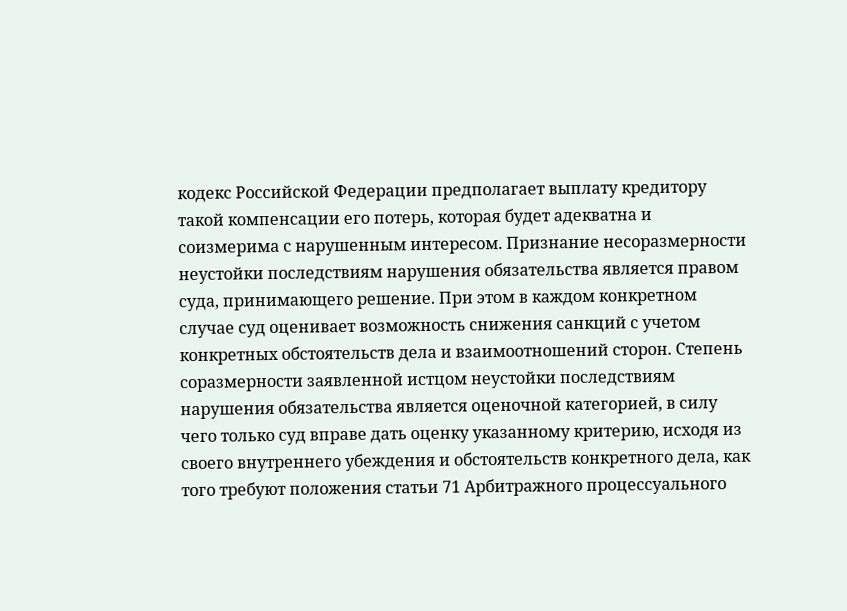кодекс Российской Федерации предполагает выплату кредитору такой компенсации его потерь, которая будет адекватна и соизмерима с нарушенным интересом. Признание несоразмерности неустойки последствиям нарушения обязательства является правом суда, принимающего решение. При этом в каждом конкретном случае суд оценивает возможность снижения санкций с учетом конкретных обстоятельств дела и взаимоотношений сторон. Степень соразмерности заявленной истцом неустойки последствиям нарушения обязательства является оценочной категорией, в силу чего только суд вправе дать оценку указанному критерию, исходя из своего внутреннего убеждения и обстоятельств конкретного дела, как того требуют положения статьи 71 Арбитражного процессуального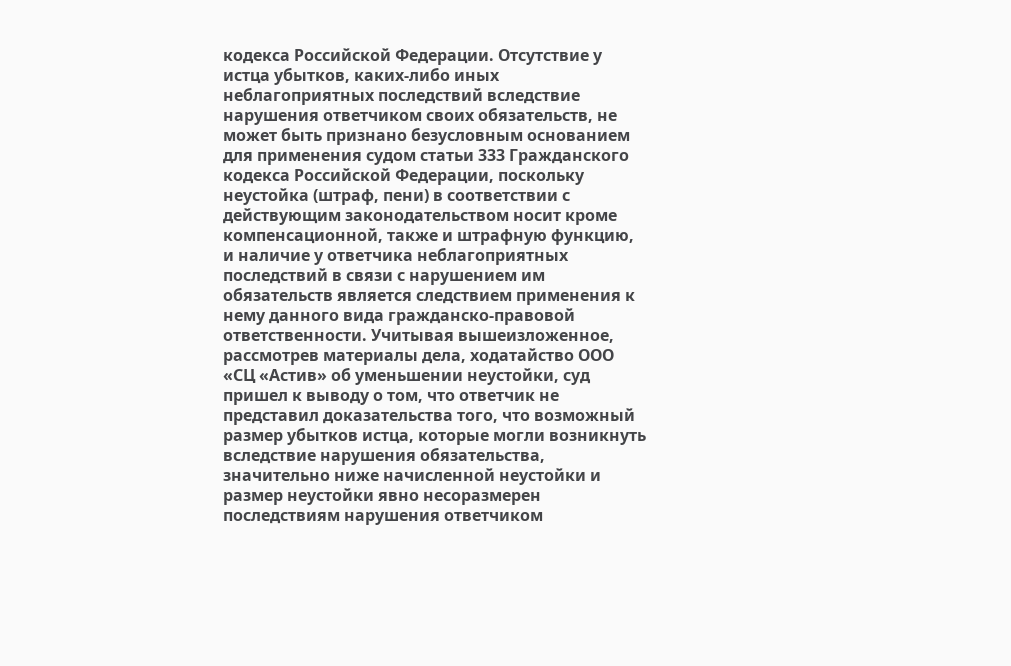кодекса Российской Федерации. Отсутствие у истца убытков, каких-либо иных неблагоприятных последствий вследствие нарушения ответчиком своих обязательств, не может быть признано безусловным основанием для применения судом статьи 333 Гражданского кодекса Российской Федерации, поскольку неустойка (штраф, пени) в соответствии с действующим законодательством носит кроме компенсационной, также и штрафную функцию, и наличие у ответчика неблагоприятных последствий в связи с нарушением им обязательств является следствием применения к нему данного вида гражданско-правовой ответственности. Учитывая вышеизложенное, рассмотрев материалы дела, ходатайство ООО «СЦ «Астив» об уменьшении неустойки, суд пришел к выводу о том, что ответчик не представил доказательства того, что возможный размер убытков истца, которые могли возникнуть вследствие нарушения обязательства, значительно ниже начисленной неустойки и размер неустойки явно несоразмерен последствиям нарушения ответчиком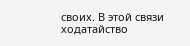своих. В этой связи ходатайство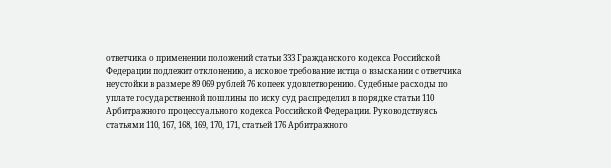ответчика о применении положений статьи 333 Гражданского кодекса Российской Федерации подлежит отклонению, а исковое требование истца о взыскании с ответчика неустойки в размере 89 069 рублей 76 копеек удовлетворению. Судебные расходы по уплате государственной пошлины по иску суд распределил в порядке статьи 110 Арбитражного процессуального кодекса Российской Федерации. Руководствуясь статьями 110, 167, 168, 169, 170, 171, статьей 176 Арбитражного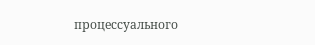процессуального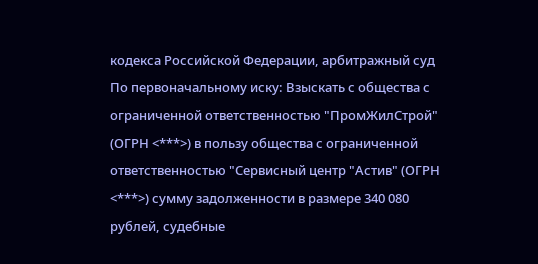кодекса Российской Федерации, арбитражный суд По первоначальному иску: Взыскать с общества с ограниченной ответственностью "ПромЖилСтрой" (ОГРН <***>) в пользу общества с ограниченной ответственностью "Сервисный центр "Астив" (ОГРН <***>) сумму задолженности в размере 340 080 рублей, судебные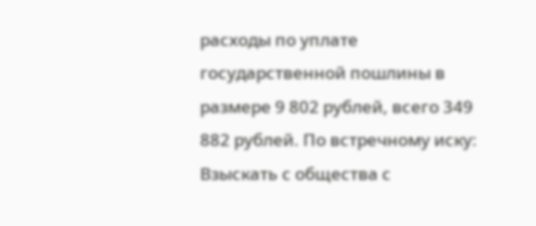расходы по уплате государственной пошлины в размере 9 802 рублей, всего 349 882 рублей. По встречному иску: Взыскать с общества с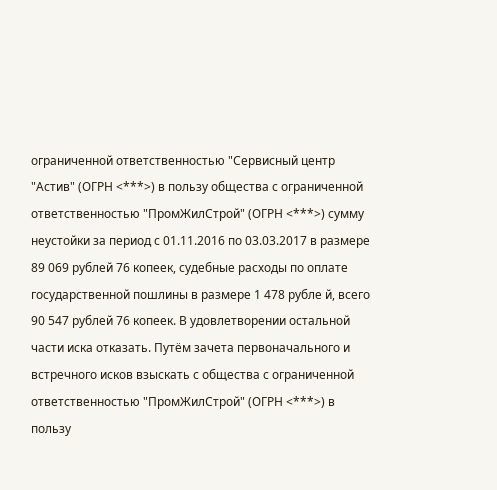ограниченной ответственностью "Сервисный центр "Астив" (ОГРН <***>) в пользу общества с ограниченной ответственностью "ПромЖилСтрой" (ОГРН <***>) сумму неустойки за период с 01.11.2016 по 03.03.2017 в размере 89 069 рублей 76 копеек, судебные расходы по оплате государственной пошлины в размере 1 478 рубле й, всего 90 547 рублей 76 копеек. В удовлетворении остальной части иска отказать. Путём зачета первоначального и встречного исков взыскать с общества с ограниченной ответственностью "ПромЖилСтрой" (ОГРН <***>) в пользу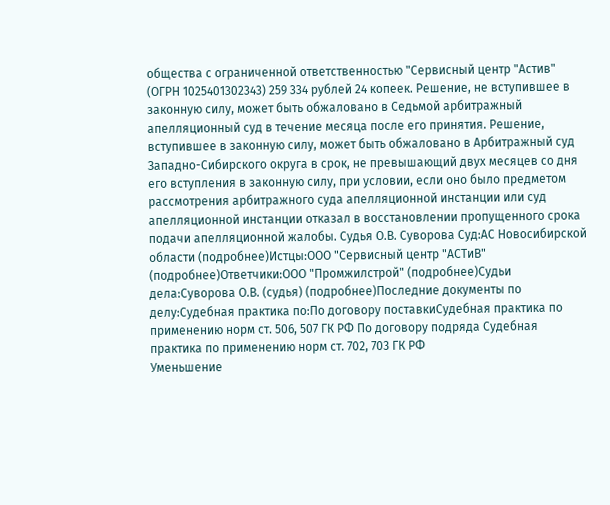общества с ограниченной ответственностью "Сервисный центр "Астив" (ОГРН 1025401302343) 259 334 рублей 24 копеек. Решение, не вступившее в законную силу, может быть обжаловано в Седьмой арбитражный апелляционный суд в течение месяца после его принятия. Решение, вступившее в законную силу, может быть обжаловано в Арбитражный суд Западно-Сибирского округа в срок, не превышающий двух месяцев со дня его вступления в законную силу, при условии, если оно было предметом рассмотрения арбитражного суда апелляционной инстанции или суд апелляционной инстанции отказал в восстановлении пропущенного срока подачи апелляционной жалобы. Судья О.В. Суворова Суд:АС Новосибирской области (подробнее)Истцы:ООО "Сервисный центр "АСТиВ" (подробнее)Ответчики:ООО "Промжилстрой" (подробнее)Судьи дела:Суворова О.В. (судья) (подробнее)Последние документы по делу:Судебная практика по:По договору поставкиСудебная практика по применению норм ст. 506, 507 ГК РФ По договору подряда Судебная практика по применению норм ст. 702, 703 ГК РФ
Уменьшение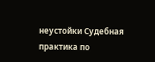неустойки Судебная практика по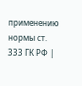применению нормы ст. 333 ГК РФ |